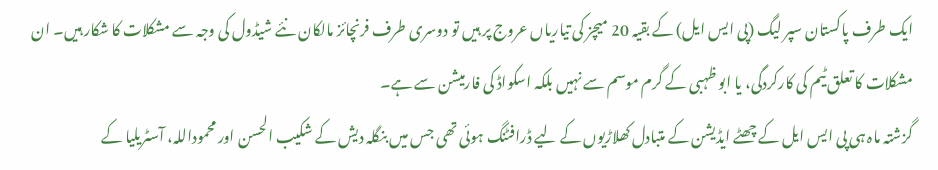ایک طرف پاکستان سپر لیگ (پی ایس ایل) کے بقیہ 20 میچز کی تیاریاں عروج پر ہیں تو دوسری طرف فرنچائز مالکان نئے شیڈول کی وجہ سے مشکلات کا شکار ہیں۔ ان مشکلات کا تعلق ٹیم کی کارکردگی، یا ابو ظہبی کے گرم موسم سے نہیں بلکہ اسکواڈ کی فارمیشن سے ہے۔
گزشتہ ماہ ہی پی ایس ایل کے چھٹے ایڈیشن کے متبادل کھلاڑیوں کے لیے ڈرافٹنگ ہوئی تھی جس میں بنگلہ دیش کے شکیب الحسن اور محموداللہ، آسٹریلیا کے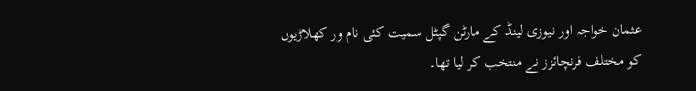عثمان خواجہ اور نیوزی لینڈ کے مارٹن گپٹل سمیت کئی نام ور کھلاڑیوں کو مختلف فرنچائزز نے منتخب کر لیا تھا۔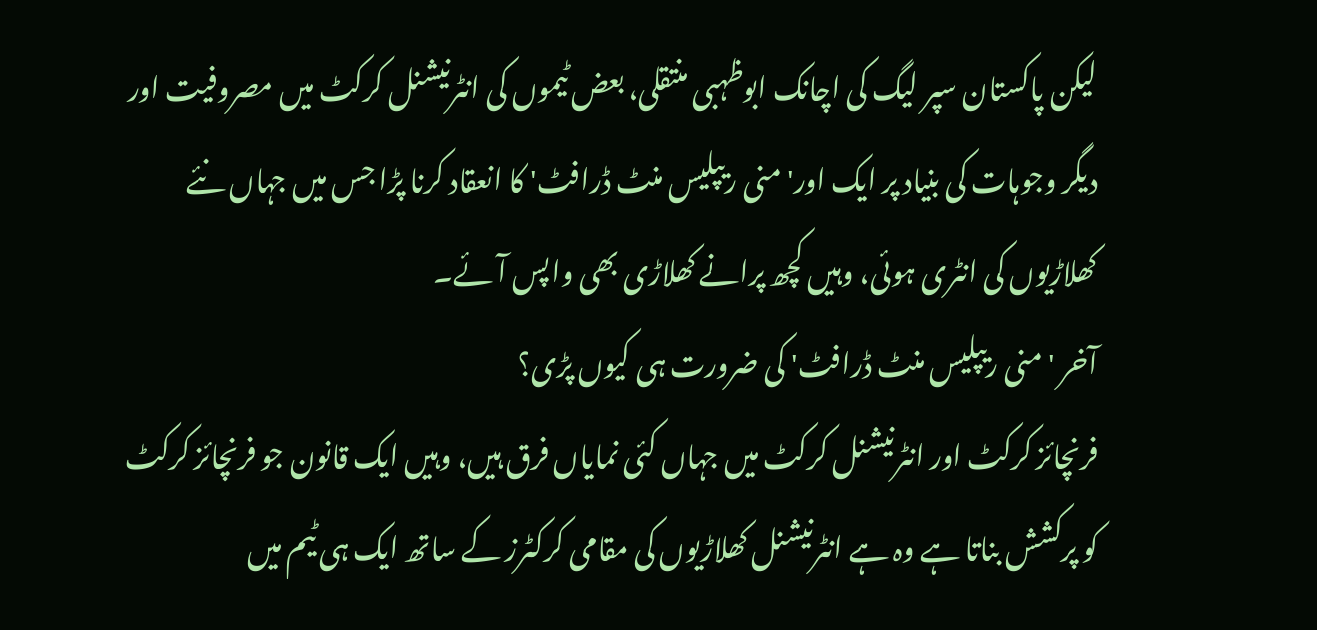لیکن پاکستان سپر لیگ کی اچانک ابوظہبی منتقلی، بعض ٹیموں کی انٹرنیشنل کرکٹ میں مصروفیت اور دیگر وجوہات کی بنیاد پر ایک اور'منی ریپلیس منٹ ڈرافٹ' کا انعقاد کرنا پڑا جس میں جہاں نئے کھلاڑیوں کی انٹری ہوئی، وہیں کچھ پرانے کھلاڑی بھی واپس آئے۔
آخر 'منی ریپلیس منٹ ڈرافٹ' کی ضرورت ہی کیوں پڑی؟
فرنچائز کرکٹ اور انٹرنیشنل کرکٹ میں جہاں کئی نمایاں فرق ہیں، وہیں ایک قانون جو فرنچائز کرکٹ کو پرکشش بناتا ہے وہ ہے انٹرنیشنل کھلاڑیوں کی مقامی کرکٹرز کے ساتھ ایک ہی ٹیم میں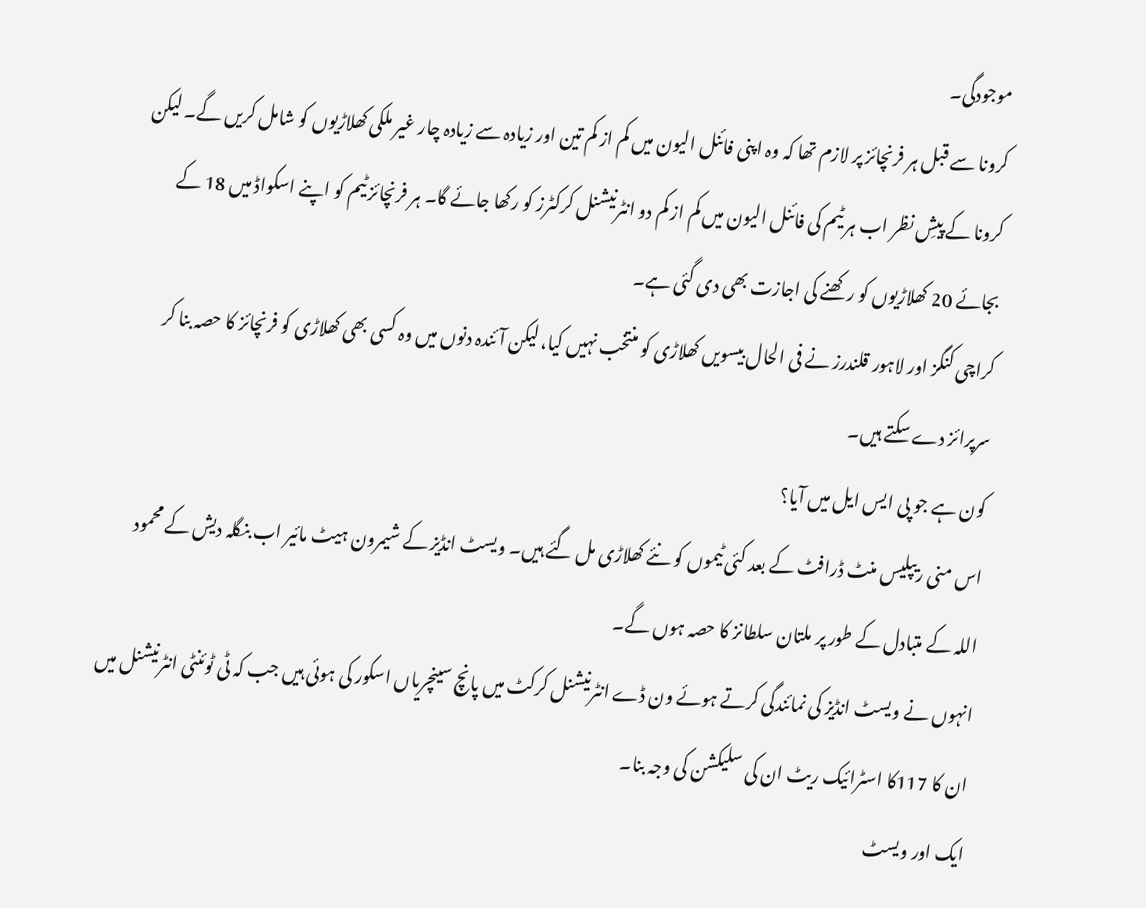موجودگی۔
کرونا سے قبل ہر فرنچائز پر لازم تھا کہ وہ اپنی فائنل الیون میں کم از کم تین اور زیادہ سے زیادہ چار غیر ملکی کھلاڑیوں کو شامل کریں گے۔ لیکن کرونا کے پیشِ نظر اب ہر ٹیم کی فائنل الیون میں کم از کم دو انٹرنیشنل کرکٹرز کو رکھا جائے گا۔ ہر فرنچائز ٹیم کو اپنے اسکواڈ میں 18 کے بجائے 20 کھلاڑیوں کو رکھنے کی اجازت بھی دی گئی ہے۔
کراچی کنگز اور لاہور قلندرز نے فی الحال بیسویں کھلاڑی کو منتخب نہیں کیا، لیکن آئندہ دنوں میں وہ کسی بھی کھلاڑی کو فرنچائز کا حصہ بنا کر سرپرائز دے سکتے ہیں۔
کون ہے جو پی ایس ایل میں آیا؟
اس منی ریپلیس منٹ ڈرافٹ کے بعد کئی ٹیموں کو نئے کھلاڑی مل گئے ہیں۔ ویسٹ انڈیز کے شیمرون ہیٹ مائیر اب بنگلہ دیش کے محمود اللہ کے متبادل کے طور پر ملتان سلطانز کا حصہ ہوں گے۔
انہوں نے ویسٹ انڈیز کی نمائندگی کرتے ہوئے ون ڈے انٹرنیشنل کرکٹ میں پانچ سینچریاں اسکور کی ہوئی ہیں جب کہ ٹی ٹوئنٹی انٹرنیشنل میں ان کا 117کا اسٹرائیک ریٹ ان کی سلیکشن کی وجہ بنا۔
ایک اور ویسٹ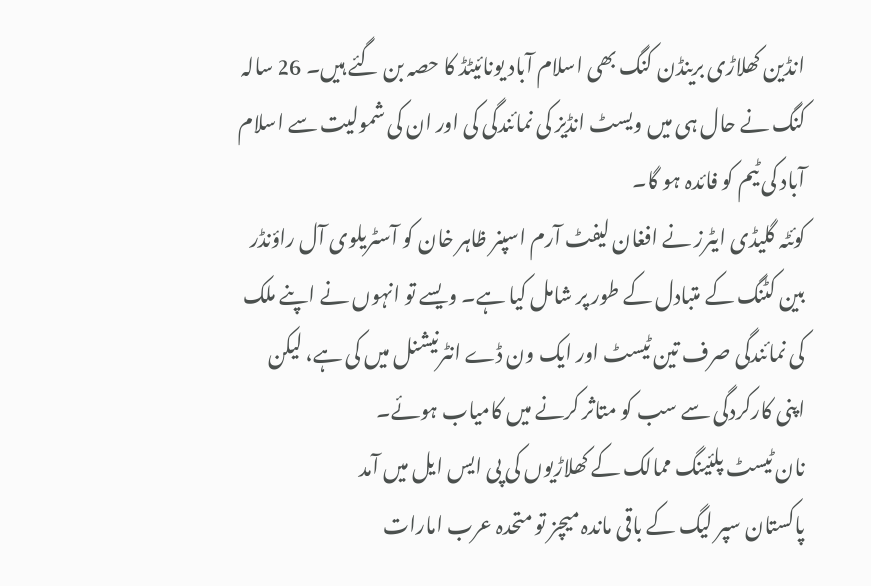انڈین کھلاڑی برینڈن کنگ بھی اسلام آباد یونائیٹڈ کا حصہ بن گئے ہیں۔ 26 سالہ کنگ نے حال ہی میں ویسٹ انڈیز کی نمائندگی کی اور ان کی شمولیت سے اسلام آباد کی ٹیم کو فائدہ ہو گا۔
کوئٹہ گلیڈی ایٹرز نے افغان لیفٹ آرم اسپنر ظاہر خان کو آسٹریلوی آل راؤنڈر بین کٹنگ کے متبادل کے طور پر شامل کیا ہے۔ ویسے تو انہوں نے اپنے ملک کی نمائندگی صرف تین ٹیسٹ اور ایک ون ڈے انٹرنیشنل میں کی ہے، لیکن اپنی کارکردگی سے سب کو متاثر کرنے میں کامیاب ہوئے۔
نان ٹیسٹ پلئینگ ممالک کے کھلاڑیوں کی پی ایس ایل میں آمد
پاکستان سپر لیگ کے باقی ماندہ میچز تو متحدہ عرب امارات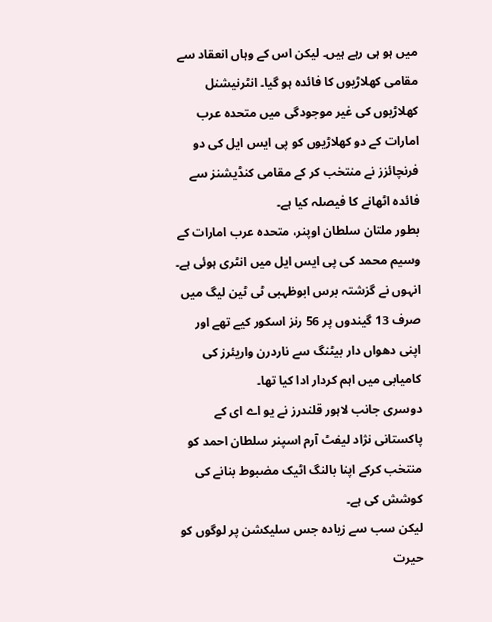میں ہو ہی رہے ہیں۔ لیکن اس کے وہاں انعقاد سے مقامی کھلاڑیوں کا فائدہ ہو گیا۔ انٹرنیشنل کھلاڑیوں کی غیر موجودگی میں متحدہ عرب امارات کے دو کھلاڑیوں کو پی ایس ایل کی دو فرنچائزز نے منتخب کر کے مقامی کنڈیشنز سے فائدہ اٹھانے کا فیصلہ کیا ہے۔
بطور ملتان سلطان اوپنر، متحدہ عرب امارات کے وسیم محمد کی پی ایس ایل میں انٹری ہوئی ہے۔ انہوں نے گزشتہ برس ابوظہبی ٹی ٹین لیگ میں صرف 13 گیندوں پر 56 رنز اسکور کیے تھے اور اپنی دھواں دار بیٹنگ سے ناردرن واریئرز کی کامیابی میں اہم کردار ادا کیا تھا۔
دوسری جانب لاہور قلندرز نے یو اے ای کے پاکستانی نژاد لیفٹ آرم اسپنر سلطان احمد کو منتخب کرکے اپنا بالنگ اٹیک مضبوط بنانے کی کوشش کی ہے۔
لیکن سب سے زیادہ جس سلیکشن پر لوگوں کو حیرت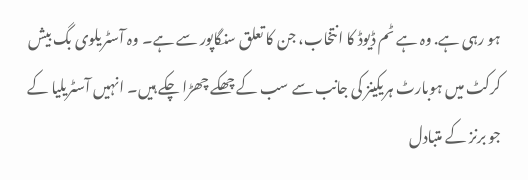ہو رہی ہے. وہ ہے ٹم ڈیوڈ کا انتخاب، جن کا تعلق سنگاپور سے ہے۔ وہ آسٹریلوی بگ بیش کرکٹ میں ہوبارٹ ہریکینز کی جانب سے سب کے چھکے چھڑا چکے ہیں۔ انہیں آسٹریلیا کے جو برنز کے متبادل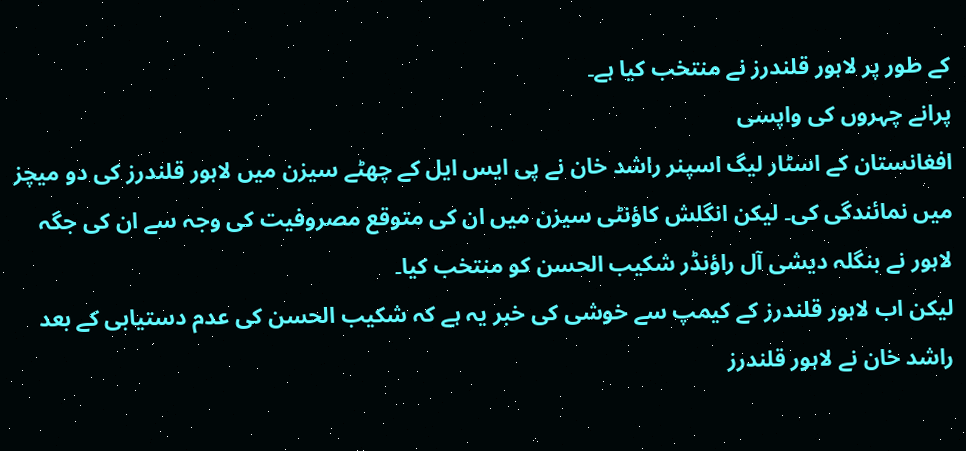کے طور پر لاہور قلندرز نے منتخب کیا ہے۔
پرانے چہروں کی واپسی
افغانستان کے اسٹار لیگ اسپنر راشد خان نے پی ایس ایل کے چھٹے سیزن میں لاہور قلندرز کی دو میچز میں نمائندگی کی۔ لیکن انگلش کاؤنٹی سیزن میں ان کی متوقع مصروفیت کی وجہ سے ان کی جگہ لاہور نے بنگلہ دیشی آل راؤنڈر شکیب الحسن کو منتخب کیا۔
لیکن اب لاہور قلندرز کے کیمپ سے خوشی کی خبر یہ ہے کہ شکیب الحسن کی عدم دستیابی کے بعد راشد خان نے لاہور قلندرز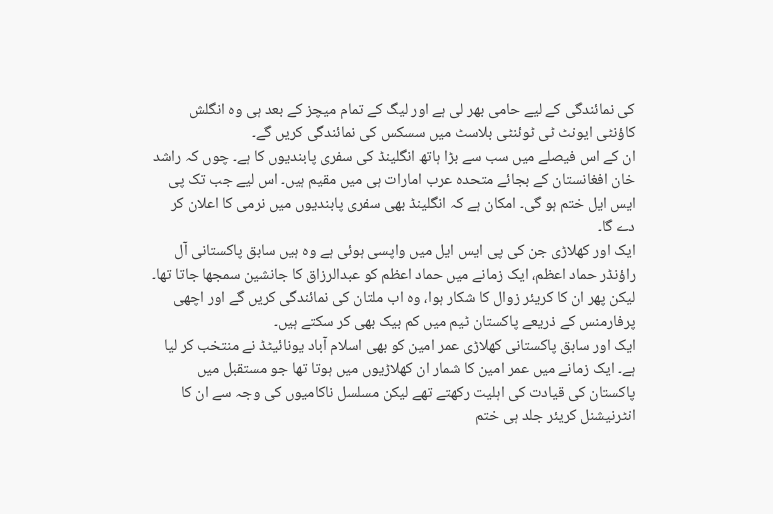کی نمائندگی کے لیے حامی بھر لی ہے اور لیگ کے تمام میچز کے بعد ہی وہ انگلش کاؤنٹی ایونٹ ٹی ٹوئنٹی بلاسٹ میں سسکس کی نمائندگی کریں گے۔
ان کے اس فیصلے میں سب سے بڑا ہاتھ انگلینڈ کی سفری پابندیوں کا ہے۔ چوں کہ راشد خان افغانستان کے بجائے متحدہ عرب امارات ہی میں مقیم ہیں۔ اس لیے جب تک پی ایس ایل ختم ہو گی۔ امکان ہے کہ انگلینڈ بھی سفری پابندیوں میں نرمی کا اعلان کر دے گا۔
ایک اور کھلاڑی جن کی پی ایس ایل میں واپسی ہوئی ہے وہ ہیں سابق پاکستانی آل راؤنڈر حماد اعظم، ایک زمانے میں حماد اعظم کو عبدالرزاق کا جانشین سمجھا جاتا تھا۔ لیکن پھر ان کا کریئر زوال کا شکار ہوا، وہ اب ملتان کی نمائندگی کریں گے اور اچھی پرفارمنس کے ذریعے پاکستان ٹیم میں کم بیک بھی کر سکتے ہیں۔
ایک اور سابق پاکستانی کھلاڑی عمر امین کو بھی اسلام آباد یونائیٹڈ نے منتخب کر لیا ہے۔ ایک زمانے میں عمر امین کا شمار ان کھلاڑیوں میں ہوتا تھا جو مستقبل میں پاکستان کی قیادت کی اہلیت رکھتے تھے لیکن مسلسل ناکامیوں کی وجہ سے ان کا انٹرنیشنل کریئر جلد ہی ختم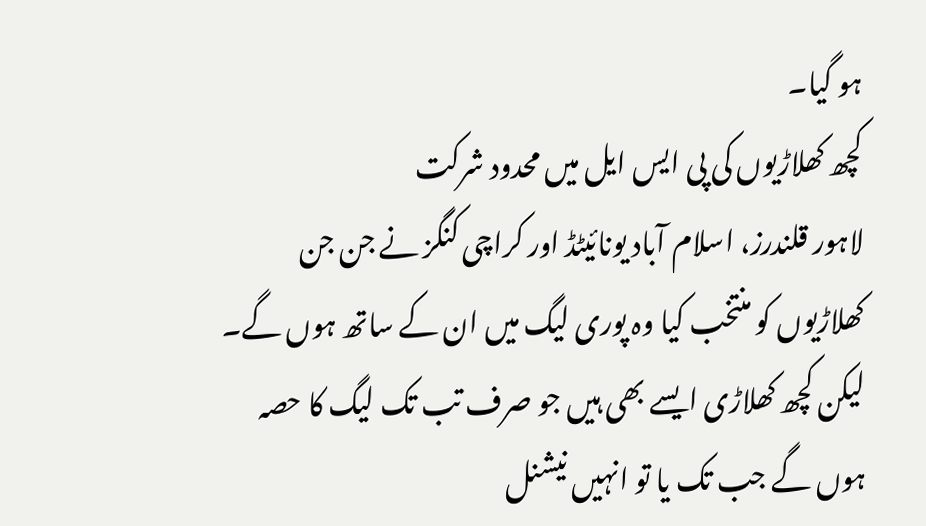ہو گیا۔
کچھ کھلاڑیوں کی پی ایس ایل میں محدود شرکت
لاہور قلندرز، اسلام آباد یونائیٹڈ اور کراچی کنگز نے جن جن کھلاڑیوں کو منتخب کیا وہ پوری لیگ میں ان کے ساتھ ہوں گے۔ لیکن کچھ کھلاڑی ایسے بھی ہیں جو صرف تب تک لیگ کا حصہ ہوں گے جب تک یا تو انہیں نیشنل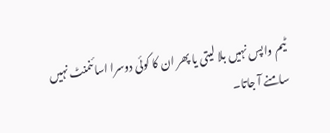ٹیم واپس نہیں بلا لیتی یا پھر ان کا کوئی دوسرا اسائنمنٹ نہیں سامنے آ جاتا۔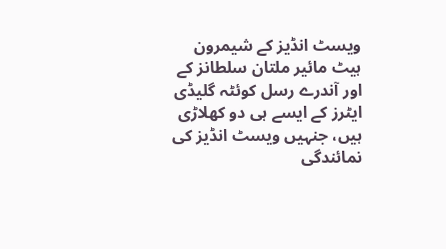ویسٹ انڈیز کے شیمرون ہیٹ مائیر ملتان سلطانز کے اور آندرے رسل کوئٹہ گلیڈی ایٹرز کے ایسے ہی دو کھلاڑی ہیں، جنہیں ویسٹ انڈیز کی نمائندگی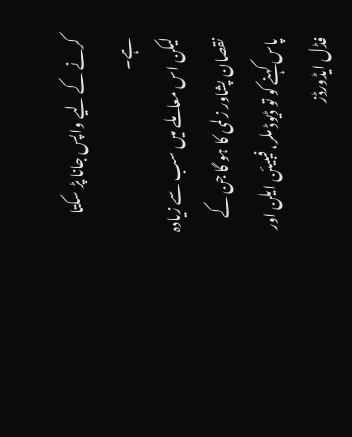کرنے کے لیے واپس جانا پڑ سکتا ہے۔
لیکن اس معاملے میں سب سے زیادہ نقصان پشاور زلمی کا ہو گا جن کے پاس کہنے کو تو ڈیوڈ ملر، فیبیئن ایلن اور فڈل ایڈورڈز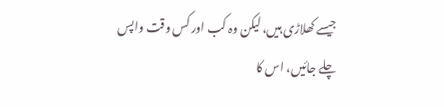جیسے کھلاڑی ہیں، لیکن وہ کب اور کس وقت واپس چلے جائیں، اس کا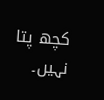کچھ پتا نہیں۔